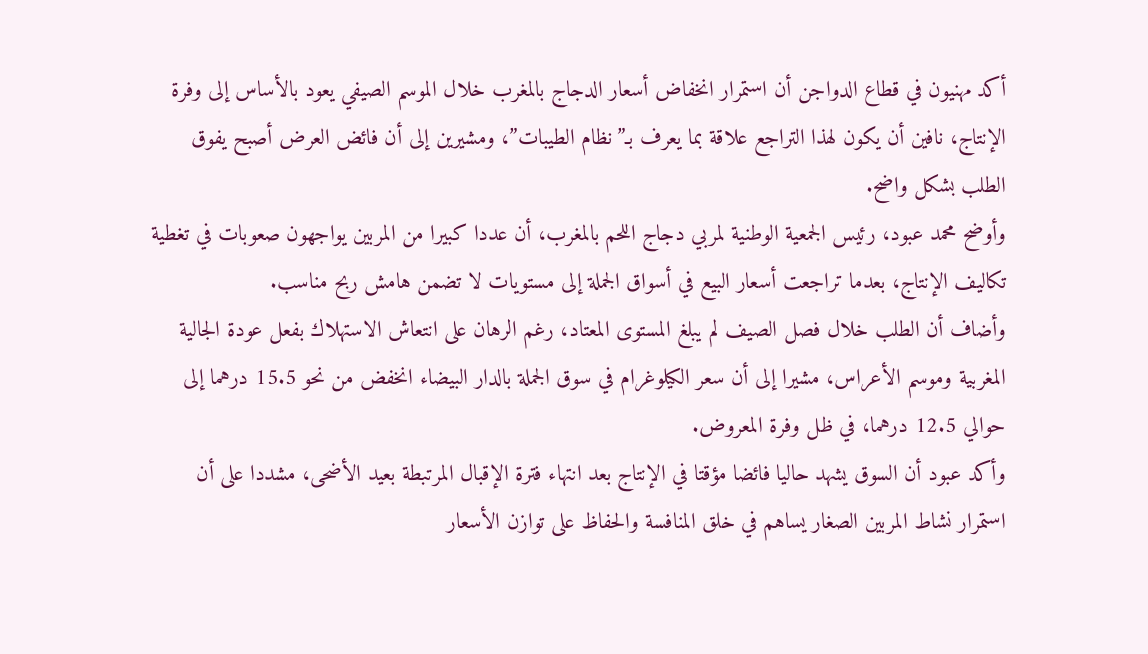أكد مهنيون في قطاع الدواجن أن استمرار انخفاض أسعار الدجاج بالمغرب خلال الموسم الصيفي يعود بالأساس إلى وفرة الإنتاج، نافين أن يكون لهذا التراجع علاقة بما يعرف بـ”نظام الطيبات”، ومشيرين إلى أن فائض العرض أصبح يفوق الطلب بشكل واضح.
وأوضح محمد عبود، رئيس الجمعية الوطنية لمربي دجاج اللحم بالمغرب، أن عددا كبيرا من المربين يواجهون صعوبات في تغطية تكاليف الإنتاج، بعدما تراجعت أسعار البيع في أسواق الجملة إلى مستويات لا تضمن هامش ربح مناسب.
وأضاف أن الطلب خلال فصل الصيف لم يبلغ المستوى المعتاد، رغم الرهان على انتعاش الاستهلاك بفعل عودة الجالية المغربية وموسم الأعراس، مشيرا إلى أن سعر الكيلوغرام في سوق الجملة بالدار البيضاء انخفض من نحو 15.5 درهما إلى حوالي 12.5 درهما، في ظل وفرة المعروض.
وأكد عبود أن السوق يشهد حاليا فائضا مؤقتا في الإنتاج بعد انتهاء فترة الإقبال المرتبطة بعيد الأضحى، مشددا على أن استمرار نشاط المربين الصغار يساهم في خلق المنافسة والحفاظ على توازن الأسعار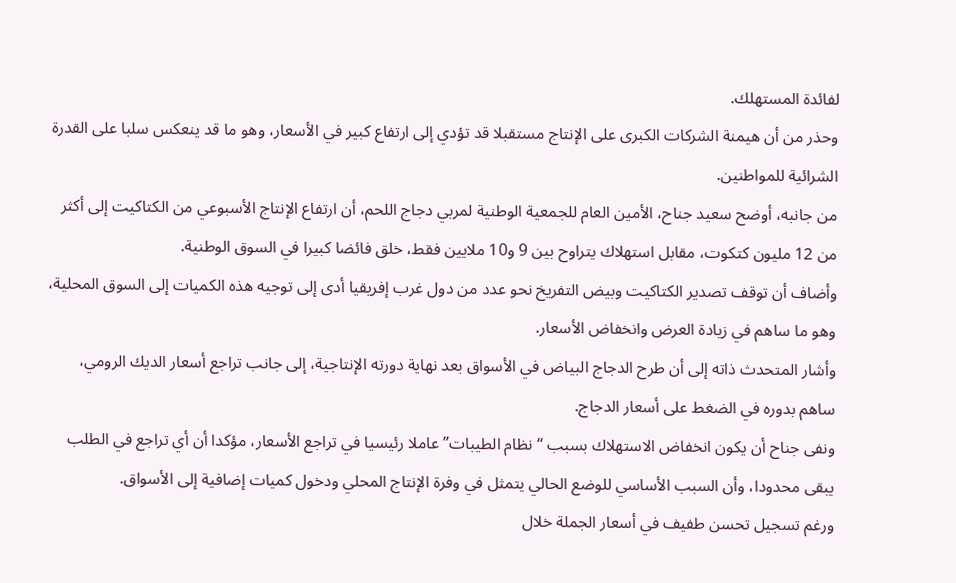لفائدة المستهلك.
وحذر من أن هيمنة الشركات الكبرى على الإنتاج مستقبلا قد تؤدي إلى ارتفاع كبير في الأسعار، وهو ما قد ينعكس سلبا على القدرة الشرائية للمواطنين.
من جانبه، أوضح سعيد جناح، الأمين العام للجمعية الوطنية لمربي دجاج اللحم، أن ارتفاع الإنتاج الأسبوعي من الكتاكيت إلى أكثر من 12 مليون كتكوت، مقابل استهلاك يتراوح بين 9 و10 ملايين فقط، خلق فائضا كبيرا في السوق الوطنية.
وأضاف أن توقف تصدير الكتاكيت وبيض التفريخ نحو عدد من دول غرب إفريقيا أدى إلى توجيه هذه الكميات إلى السوق المحلية، وهو ما ساهم في زيادة العرض وانخفاض الأسعار.
وأشار المتحدث ذاته إلى أن طرح الدجاج البياض في الأسواق بعد نهاية دورته الإنتاجية، إلى جانب تراجع أسعار الديك الرومي، ساهم بدوره في الضغط على أسعار الدجاج.
ونفى جناح أن يكون انخفاض الاستهلاك بسبب “نظام الطيبات” عاملا رئيسيا في تراجع الأسعار، مؤكدا أن أي تراجع في الطلب يبقى محدودا، وأن السبب الأساسي للوضع الحالي يتمثل في وفرة الإنتاج المحلي ودخول كميات إضافية إلى الأسواق.
ورغم تسجيل تحسن طفيف في أسعار الجملة خلال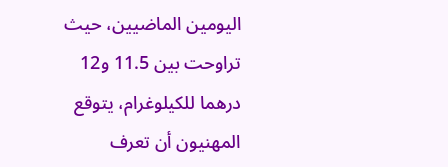اليومين الماضيين، حيث تراوحت بين 11.5 و12 درهما للكيلوغرام، يتوقع المهنيون أن تعرف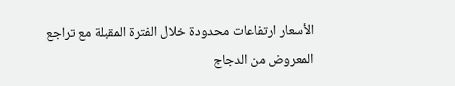الأسعار ارتفاعات محدودة خلال الفترة المقبلة مع تراجع المعروض من الدجاج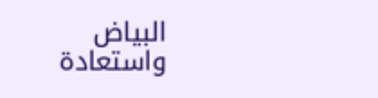البياض واستعادة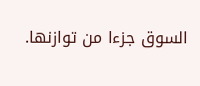السوق جزءا من توازنها.